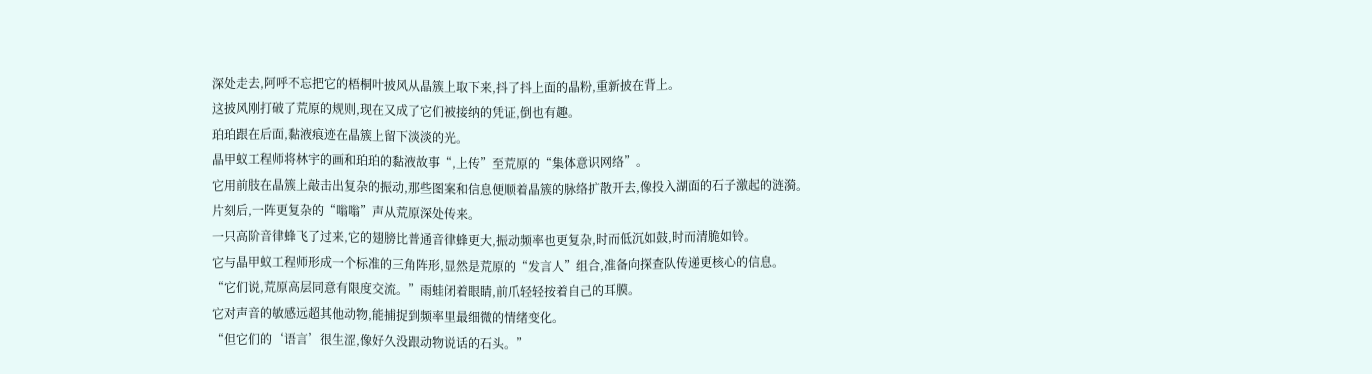深处走去,阿呼不忘把它的梧桐叶披风从晶簇上取下来,抖了抖上面的晶粉,重新披在背上。
这披风刚打破了荒原的规则,现在又成了它们被接纳的凭证,倒也有趣。
珀珀跟在后面,黏液痕迹在晶簇上留下淡淡的光。
晶甲蚁工程师将林宇的画和珀珀的黏液故事“,上传”至荒原的“集体意识网络”。
它用前肢在晶簇上敲击出复杂的振动,那些图案和信息便顺着晶簇的脉络扩散开去,像投入湖面的石子激起的涟漪。
片刻后,一阵更复杂的“嗡嗡”声从荒原深处传来。
一只高阶音律蜂飞了过来,它的翅膀比普通音律蜂更大,振动频率也更复杂,时而低沉如鼓,时而清脆如铃。
它与晶甲蚁工程师形成一个标准的三角阵形,显然是荒原的“发言人”组合,准备向探查队传递更核心的信息。
“它们说,荒原高层同意有限度交流。”雨蛙闭着眼睛,前爪轻轻按着自己的耳膜。
它对声音的敏感远超其他动物,能捕捉到频率里最细微的情绪变化。
“但它们的‘语言’很生涩,像好久没跟动物说话的石头。”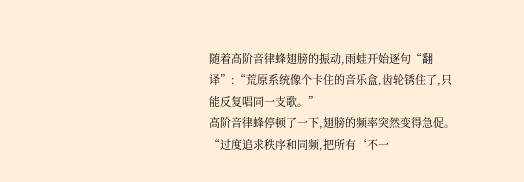随着高阶音律蜂翅膀的振动,雨蛙开始逐句“翻译”:“荒原系统像个卡住的音乐盒,齿轮锈住了,只能反复唱同一支歌。”
高阶音律蜂停顿了一下,翅膀的频率突然变得急促。
“过度追求秩序和同频,把所有‘不一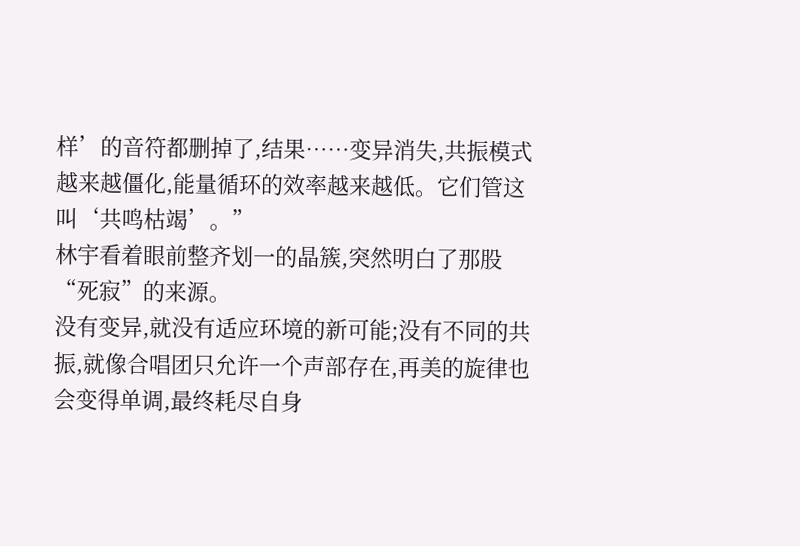样’的音符都删掉了,结果……变异消失,共振模式越来越僵化,能量循环的效率越来越低。它们管这叫‘共鸣枯竭’。”
林宇看着眼前整齐划一的晶簇,突然明白了那股“死寂”的来源。
没有变异,就没有适应环境的新可能;没有不同的共振,就像合唱团只允许一个声部存在,再美的旋律也会变得单调,最终耗尽自身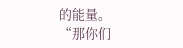的能量。
“那你们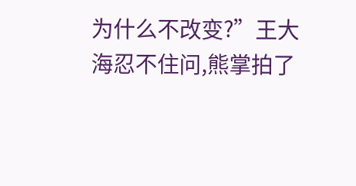为什么不改变?”王大海忍不住问,熊掌拍了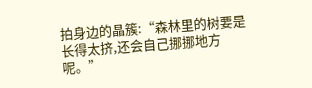拍身边的晶簇:“森林里的树要是长得太挤,还会自己挪挪地方呢。”